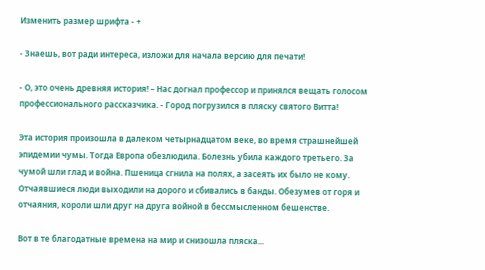Изменить размер шрифта - +

- Знаешь, вот ради интереса, изложи для начала версию для печати!

- О, это очень древняя история! – Нас догнал профессор и принялся вещать голосом профессионального рассказчика. - Город погрузился в пляску святого Витта!

Эта история произошла в далеком четырнадцатом веке, во время страшнейшей эпидемии чумы. Тогда Европа обезлюдила. Болезнь убила каждого третьего. За чумой шли глад и война. Пшеница сгнила на полях, а засеять их было не кому. Отчаявшиеся люди выходили на дорого и сбивались в банды. Обезумев от горя и отчаяния, короли шли друг на друга войной в бессмысленном бешенстве.

Вот в те благодатные времена на мир и снизошла пляска...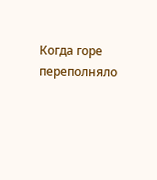Когда горе переполняло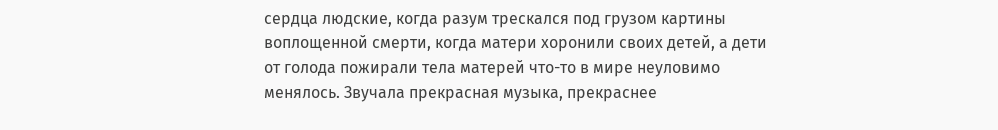сердца людские, когда разум трескался под грузом картины воплощенной смерти, когда матери хоронили своих детей, а дети от голода пожирали тела матерей что-то в мире неуловимо менялось. Звучала прекрасная музыка, прекраснее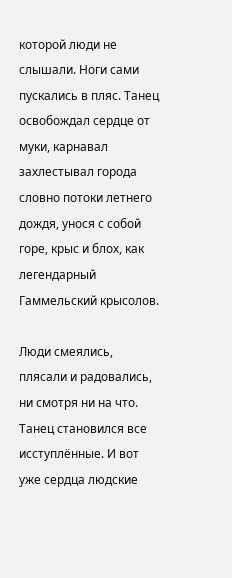которой люди не слышали. Ноги сами пускались в пляс. Танец освобождал сердце от муки, карнавал захлестывал города словно потоки летнего дождя, унося с собой горе, крыс и блох, как легендарный Гаммельский крысолов.

Люди смеялись, плясали и радовались, ни смотря ни на что. Танец становился все исступлённые. И вот уже сердца людские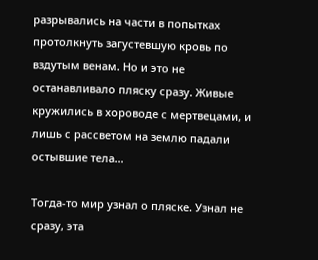разрывались на части в попытках протолкнуть загустевшую кровь по вздутым венам. Но и это не останавливало пляску сразу. Живые кружились в хороводе с мертвецами, и лишь с рассветом на землю падали остывшие тела…

Тогда-то мир узнал о пляске. Узнал не сразу, эта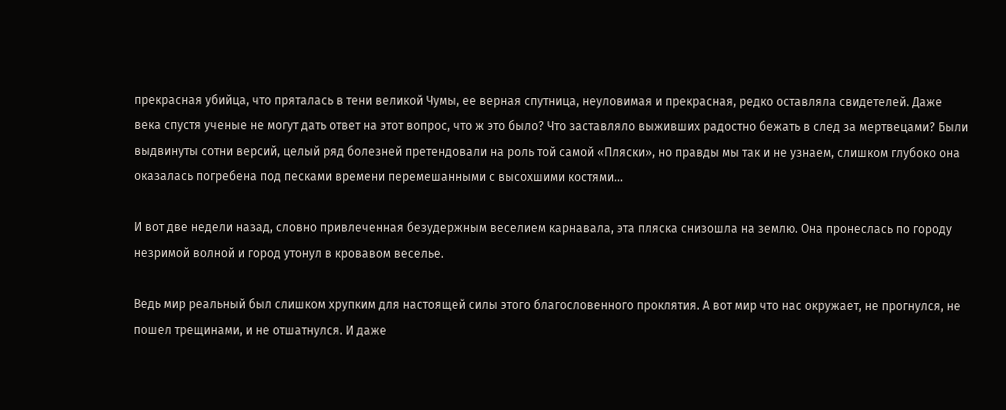прекрасная убийца, что пряталась в тени великой Чумы, ее верная спутница, неуловимая и прекрасная, редко оставляла свидетелей. Даже века спустя ученые не могут дать ответ на этот вопрос, что ж это было? Что заставляло выживших радостно бежать в след за мертвецами? Были выдвинуты сотни версий, целый ряд болезней претендовали на роль той самой «Пляски», но правды мы так и не узнаем, слишком глубоко она оказалась погребена под песками времени перемешанными с высохшими костями…

И вот две недели назад, словно привлеченная безудержным веселием карнавала, эта пляска снизошла на землю. Она пронеслась по городу незримой волной и город утонул в кровавом веселье.

Ведь мир реальный был слишком хрупким для настоящей силы этого благословенного проклятия. А вот мир что нас окружает, не прогнулся, не пошел трещинами, и не отшатнулся. И даже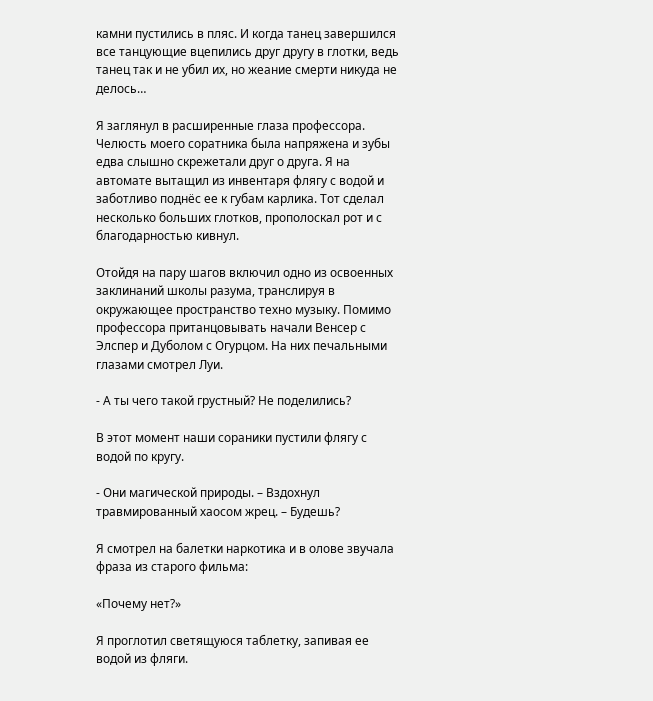камни пустились в пляс. И когда танец завершился все танцующие вцепились друг другу в глотки, ведь танец так и не убил их, но жеание смерти никуда не делось…

Я заглянул в расширенные глаза профессора. Челюсть моего соратника была напряжена и зубы едва слышно скрежетали друг о друга. Я на автомате вытащил из инвентаря флягу с водой и заботливо поднёс ее к губам карлика. Тот сделал несколько больших глотков, прополоскал рот и с благодарностью кивнул.

Отойдя на пару шагов включил одно из освоенных заклинаний школы разума, транслируя в окружающее пространство техно музыку. Помимо профессора пританцовывать начали Венсер с Элспер и Дуболом с Огурцом. На них печальными глазами смотрел Луи.

- А ты чего такой грустный? Не поделились?

В этот момент наши сораники пустили флягу с водой по кругу.

- Они магической природы. – Вздохнул травмированный хаосом жрец. – Будешь?

Я смотрел на балетки наркотика и в олове звучала фраза из старого фильма:

«Почему нет?»

Я проглотил светящуюся таблетку, запивая ее водой из фляги.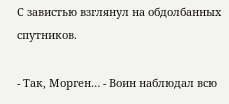С завистью взглянул на обдолбанных спутников.

- Так, Морген… - Воин наблюдал всю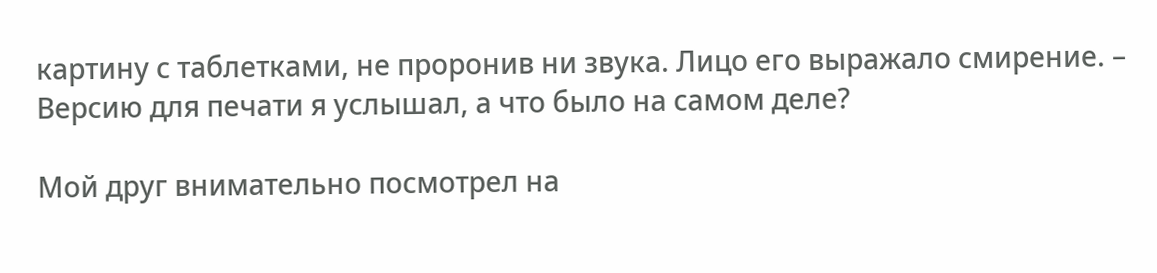картину с таблетками, не проронив ни звука. Лицо его выражало смирение. – Версию для печати я услышал, а что было на самом деле?

Мой друг внимательно посмотрел на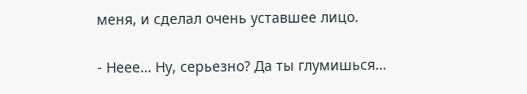меня, и сделал очень уставшее лицо.

- Неее… Ну, серьезно? Да ты глумишься…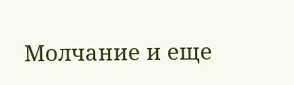Молчание и еще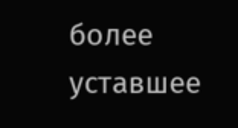более уставшее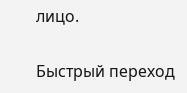лицо.

Быстрый переход